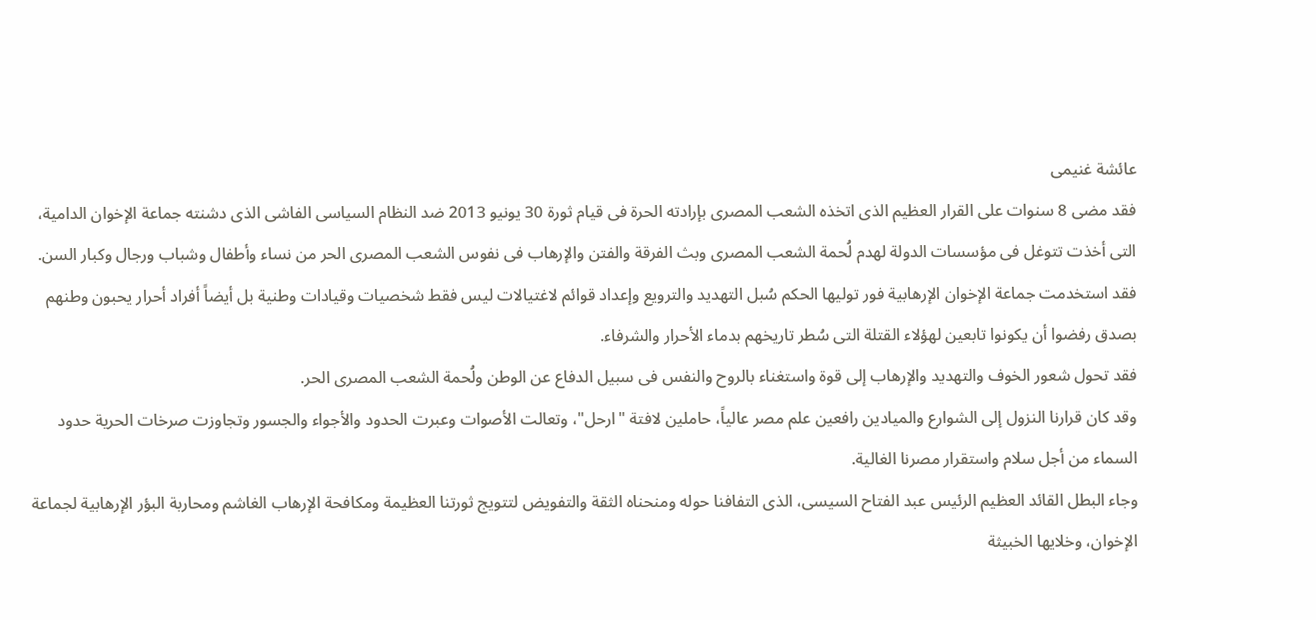عائشة غنيمى
فقد مضى 8 سنوات على القرار العظيم الذى اتخذه الشعب المصرى بإرادته الحرة فى قيام ثورة 30 يونيو 2013 ضد النظام السياسى الفاشى الذى دشنته جماعة الإخوان الدامية، التى أخذت تتوغل فى مؤسسات الدولة لهدم لُحمة الشعب المصرى وبث الفرقة والفتن والإرهاب فى نفوس الشعب المصرى الحر من نساء وأطفال وشباب ورجال وكبار السن.
فقد استخدمت جماعة الإخوان الإرهابية فور توليها الحكم سُبل التهديد والترويع وإعداد قوائم لاغتيالات ليس فقط شخصيات وقيادات وطنية بل أيضاً أفراد أحرار يحبون وطنهم بصدق رفضوا أن يكونوا تابعين لهؤلاء القتلة التى سُطر تاريخهم بدماء الأحرار والشرفاء.
فقد تحول شعور الخوف والتهديد والإرهاب إلى قوة واستغناء بالروح والنفس فى سبيل الدفاع عن الوطن ولُحمة الشعب المصرى الحر.
وقد كان قرارنا النزول إلى الشوارع والميادين رافعين علم مصر عالياً، حاملين لافتة "ارحل"، وتعالت الأصوات وعبرت الحدود والأجواء والجسور وتجاوزت صرخات الحرية حدود السماء من أجل سلام واستقرار مصرنا الغالية.
وجاء البطل القائد العظيم الرئيس عبد الفتاح السيسى، الذى التفافنا حوله ومنحناه الثقة والتفويض لتتويج ثورتنا العظيمة ومكافحة الإرهاب الغاشم ومحاربة البؤر الإرهابية لجماعة الإخوان، وخلايها الخبيثة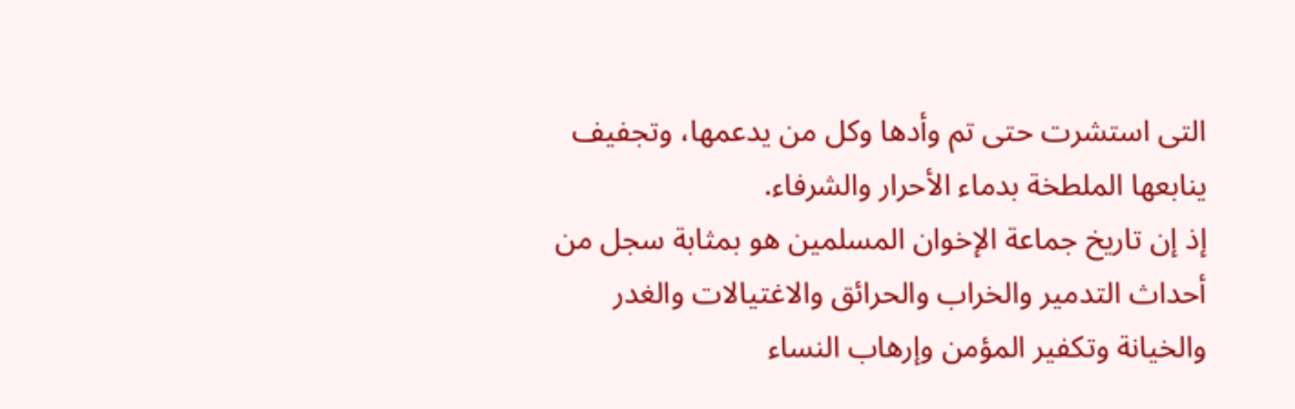التى استشرت حتى تم وأدها وكل من يدعمها، وتجفيف ينابعها الملطخة بدماء الأحرار والشرفاء.
إذ إن تاريخ جماعة الإخوان المسلمين هو بمثابة سجل من أحداث التدمير والخراب والحرائق والاغتيالات والغدر والخيانة وتكفير المؤمن وإرهاب النساء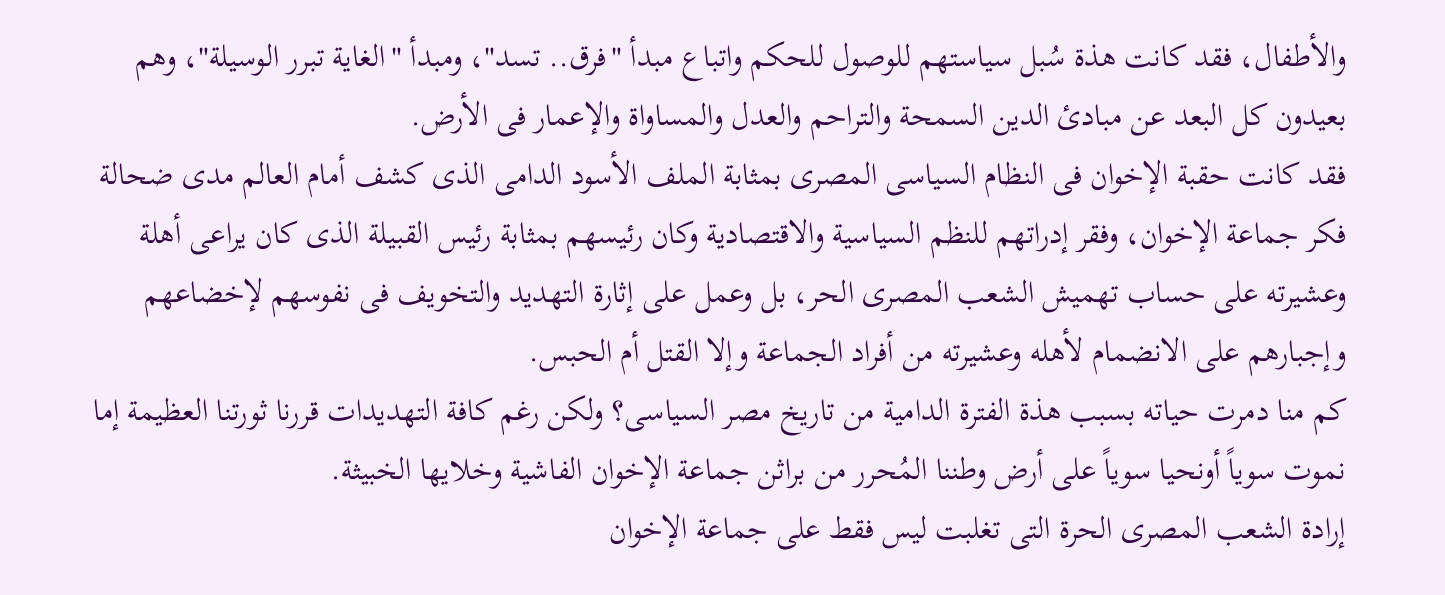والأطفال، فقد كانت هذة سُبل سياستهم للوصول للحكم واتباع مبدأ "فرق.. تسد"، ومبدأ "الغاية تبرر الوسيلة"، وهم بعيدون كل البعد عن مبادئ الدين السمحة والتراحم والعدل والمساواة والإعمار فى الأرض.
فقد كانت حقبة الإخوان فى النظام السياسى المصرى بمثابة الملف الأسود الدامى الذى كشف أمام العالم مدى ضحالة فكر جماعة الإخوان، وفقر إدراتهم للنظم السياسية والاقتصادية وكان رئيسهم بمثابة رئيس القبيلة الذى كان يراعى أهلة وعشيرته على حساب تهميش الشعب المصرى الحر، بل وعمل على إثارة التهديد والتخويف فى نفوسهم لإخضاعهم وإجبارهم على الانضمام لأهله وعشيرته من أفراد الجماعة وإلا القتل أم الحبس.
كم منا دمرت حياته بسبب هذة الفترة الدامية من تاريخ مصر السياسى؟ ولكن رغم كافة التهديدات قررنا ثورتنا العظيمة إما نموت سوياً أونحيا سوياً على أرض وطننا المُحرر من براثن جماعة الإخوان الفاشية وخلايها الخبيثة.
إرادة الشعب المصرى الحرة التى تغلبت ليس فقط على جماعة الإخوان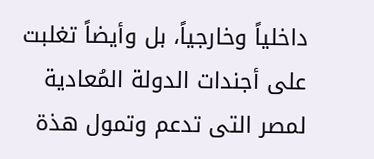داخلياً وخارجياً، بل وأيضاً تغلبت على أجندات الدولة المُعادية لمصر التى تدعم وتمول هذة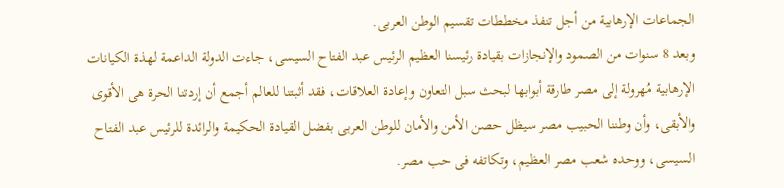الجماعات الإرهابية من أجل تنفذ مخططات تقسيم الوطن العربى.
وبعد 8 سنوات من الصمود والإنجازات بقيادة رئيسنا العظيم الرئيس عبد الفتاح السيسى، جاءت الدولة الداعمة لهذة الكيانات الإرهابية مُهرولة إلى مصر طارقة أبوابها لبحث سبل التعاون وإعادة العلاقات، فقد أثبتنا للعالم أجمع أن إردتنا الحرة هى الأقوى والأبقى، وأن وطننا الحبيب مصر سيظل حصن الأمن والأمان للوطن العربى بفضل القيادة الحكيمة والرائدة للرئيس عبد الفتاح السيسى، ووحده شعب مصر العظيم، وتكاتفه فى حب مصر.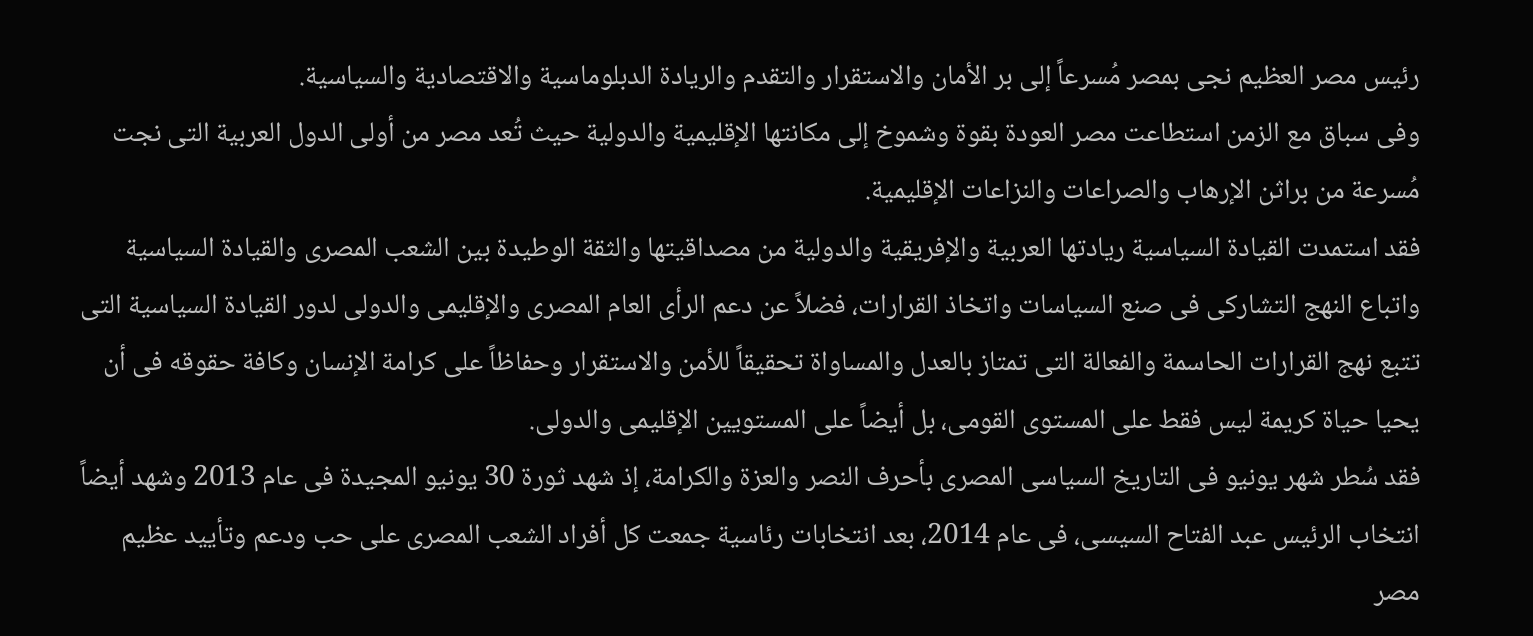رئيس مصر العظيم نجى بمصر مُسرعاً إلى بر الأمان والاستقرار والتقدم والريادة الدبلوماسية والاقتصادية والسياسية.
وفى سباق مع الزمن استطاعت مصر العودة بقوة وشموخ إلى مكانتها الإقليمية والدولية حيث تُعد مصر من أولى الدول العربية التى نجت مُسرعة من براثن الإرهاب والصراعات والنزاعات الإقليمية.
فقد استمدت القيادة السياسية ريادتها العربية والإفريقية والدولية من مصداقيتها والثقة الوطيدة بين الشعب المصرى والقيادة السياسية واتباع النهج التشاركى فى صنع السياسات واتخاذ القرارات، فضلاً عن دعم الرأى العام المصرى والإقليمى والدولى لدور القيادة السياسية التى تتبع نهج القرارات الحاسمة والفعالة التى تمتاز بالعدل والمساواة تحقيقاً للأمن والاستقرار وحفاظاً على كرامة الإنسان وكافة حقوقه فى أن يحيا حياة كريمة ليس فقط على المستوى القومى، بل أيضاً على المستويين الإقليمى والدولى.
فقد سُطر شهر يونيو فى التاريخ السياسى المصرى بأحرف النصر والعزة والكرامة، إذ شهد ثورة 30 يونيو المجيدة فى عام 2013 وشهد أيضاً انتخاب الرئيس عبد الفتاح السيسى، فى عام 2014، بعد انتخابات رئاسية جمعت كل أفراد الشعب المصرى على حب ودعم وتأييد عظيم مصر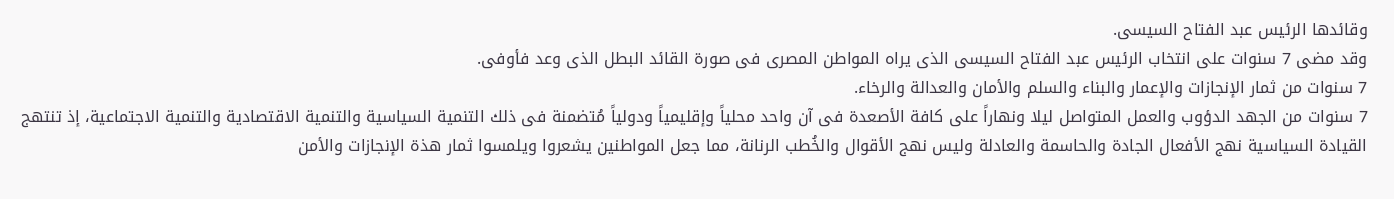وقائدها الرئيس عبد الفتاح السيسى.
وقد مضى 7 سنوات على انتخاب الرئيس عبد الفتاح السيسى الذى يراه المواطن المصرى فى صورة القائد البطل الذى وعد فأوفى.
7 سنوات من ثمار الإنجازات والإعمار والبناء والسلم والأمان والعدالة والرخاء.
7 سنوات من الجهد الدؤوب والعمل المتواصل ليلا ونهاراً على كافة الأصعدة فى آن واحد محلياً وإقليمياً ودولياً مُتضمنة فى ذلك التنمية السياسية والتنمية الاقتصادية والتنمية الاجتماعية، إذ تنتهج القيادة السياسية نهج الأفعال الجادة والحاسمة والعادلة وليس نهج الأقوال والخُطب الرنانة، مما جعل المواطنين يشعروا ويلمسوا ثمار هذة الإنجازات والأمن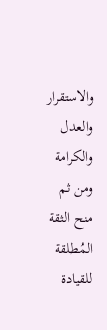والاستقرار والعدل والكرامة ومن ثم منح الثقة المُطلقة للقيادة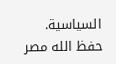السياسية.
حفظ الله مصر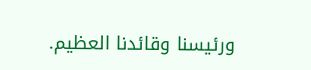ورئيسنا وقائدنا العظيم.